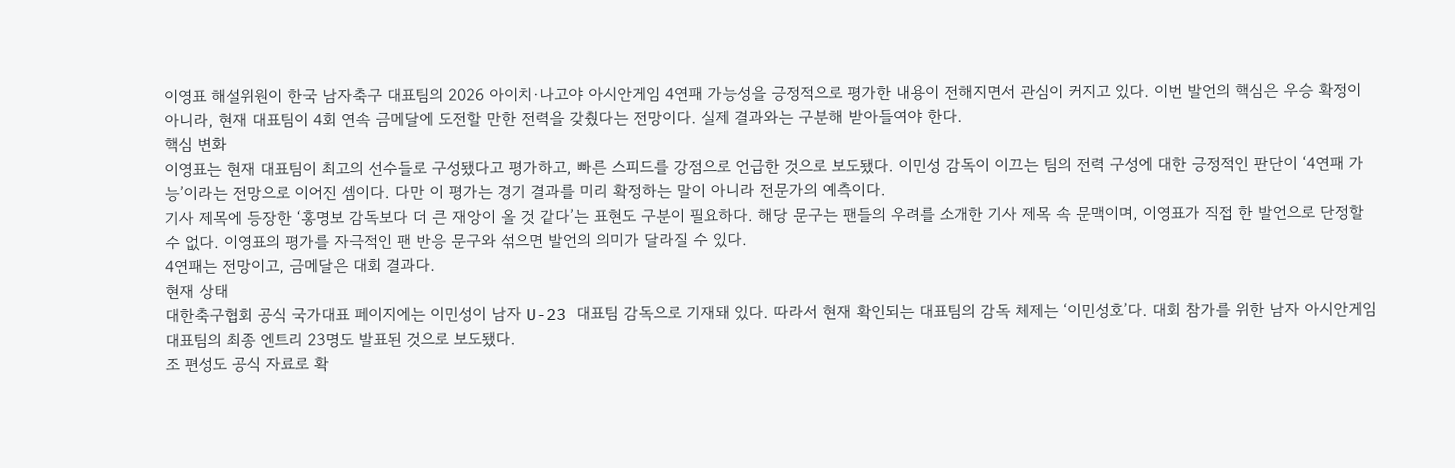이영표 해설위원이 한국 남자축구 대표팀의 2026 아이치·나고야 아시안게임 4연패 가능성을 긍정적으로 평가한 내용이 전해지면서 관심이 커지고 있다. 이번 발언의 핵심은 우승 확정이 아니라, 현재 대표팀이 4회 연속 금메달에 도전할 만한 전력을 갖췄다는 전망이다. 실제 결과와는 구분해 받아들여야 한다.
핵심 변화
이영표는 현재 대표팀이 최고의 선수들로 구성됐다고 평가하고, 빠른 스피드를 강점으로 언급한 것으로 보도됐다. 이민성 감독이 이끄는 팀의 전력 구성에 대한 긍정적인 판단이 ‘4연패 가능’이라는 전망으로 이어진 셈이다. 다만 이 평가는 경기 결과를 미리 확정하는 말이 아니라 전문가의 예측이다.
기사 제목에 등장한 ‘홍명보 감독보다 더 큰 재앙이 올 것 같다’는 표현도 구분이 필요하다. 해당 문구는 팬들의 우려를 소개한 기사 제목 속 문맥이며, 이영표가 직접 한 발언으로 단정할 수 없다. 이영표의 평가를 자극적인 팬 반응 문구와 섞으면 발언의 의미가 달라질 수 있다.
4연패는 전망이고, 금메달은 대회 결과다.
현재 상태
대한축구협회 공식 국가대표 페이지에는 이민성이 남자 U-23 대표팀 감독으로 기재돼 있다. 따라서 현재 확인되는 대표팀의 감독 체제는 ‘이민성호’다. 대회 참가를 위한 남자 아시안게임 대표팀의 최종 엔트리 23명도 발표된 것으로 보도됐다.
조 편성도 공식 자료로 확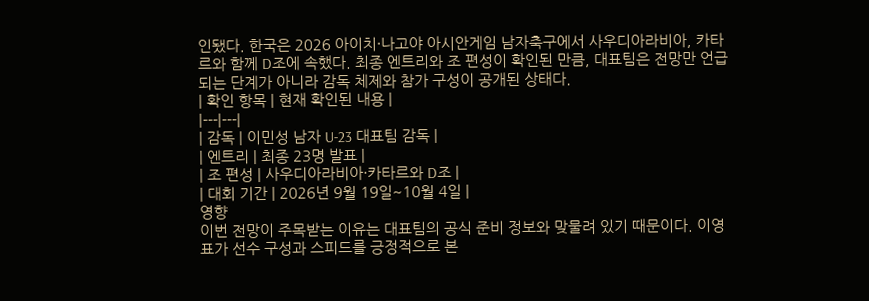인됐다. 한국은 2026 아이치·나고야 아시안게임 남자축구에서 사우디아라비아, 카타르와 함께 D조에 속했다. 최종 엔트리와 조 편성이 확인된 만큼, 대표팀은 전망만 언급되는 단계가 아니라 감독 체제와 참가 구성이 공개된 상태다.
| 확인 항목 | 현재 확인된 내용 |
|---|---|
| 감독 | 이민성 남자 U-23 대표팀 감독 |
| 엔트리 | 최종 23명 발표 |
| 조 편성 | 사우디아라비아·카타르와 D조 |
| 대회 기간 | 2026년 9월 19일~10월 4일 |
영향
이번 전망이 주목받는 이유는 대표팀의 공식 준비 정보와 맞물려 있기 때문이다. 이영표가 선수 구성과 스피드를 긍정적으로 본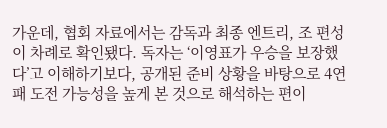가운데, 협회 자료에서는 감독과 최종 엔트리, 조 편성이 차례로 확인됐다. 독자는 ‘이영표가 우승을 보장했다’고 이해하기보다, 공개된 준비 상황을 바탕으로 4연패 도전 가능성을 높게 본 것으로 해석하는 편이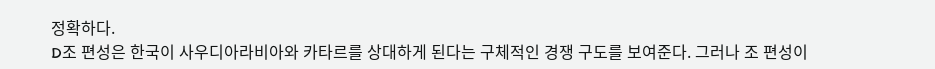정확하다.
D조 편성은 한국이 사우디아라비아와 카타르를 상대하게 된다는 구체적인 경쟁 구도를 보여준다. 그러나 조 편성이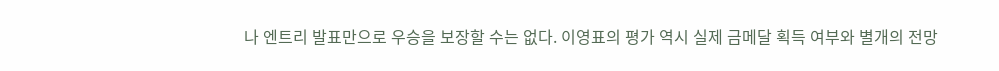나 엔트리 발표만으로 우승을 보장할 수는 없다. 이영표의 평가 역시 실제 금메달 획득 여부와 별개의 전망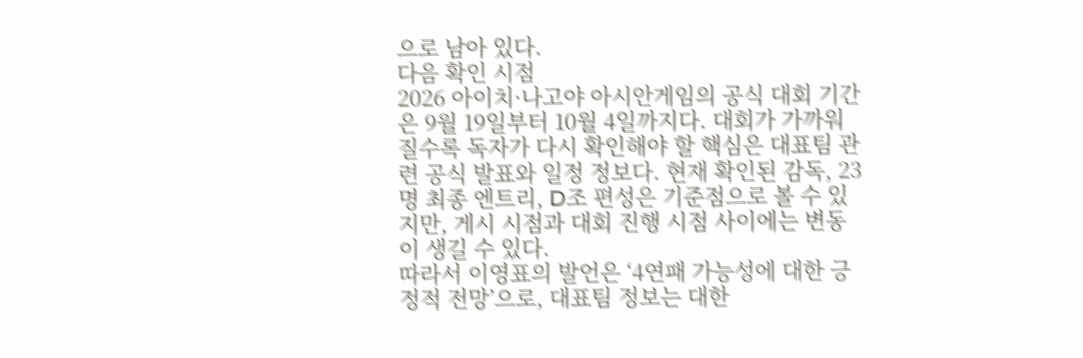으로 남아 있다.
다음 확인 시점
2026 아이치·나고야 아시안게임의 공식 대회 기간은 9월 19일부터 10월 4일까지다. 대회가 가까워질수록 독자가 다시 확인해야 할 핵심은 대표팀 관련 공식 발표와 일정 정보다. 현재 확인된 감독, 23명 최종 엔트리, D조 편성은 기준점으로 볼 수 있지만, 게시 시점과 대회 진행 시점 사이에는 변동이 생길 수 있다.
따라서 이영표의 발언은 ‘4연패 가능성에 대한 긍정적 전망’으로, 대표팀 정보는 대한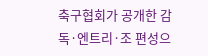축구협회가 공개한 감독·엔트리·조 편성으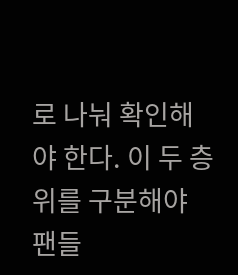로 나눠 확인해야 한다. 이 두 층위를 구분해야 팬들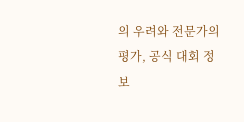의 우려와 전문가의 평가, 공식 대회 정보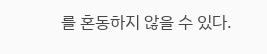를 혼동하지 않을 수 있다.